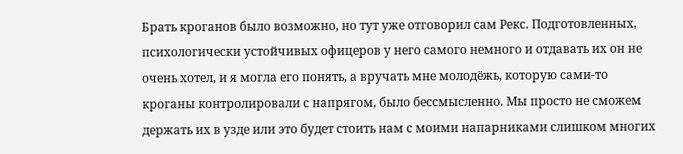Брать кроганов было возможно, но тут уже отговорил сам Рекс. Подготовленных, психологически устойчивых офицеров у него самого немного и отдавать их он не очень хотел, и я могла его понять, а вручать мне молодёжь, которую сами-то кроганы контролировали с напрягом, было бессмысленно. Мы просто не сможем держать их в узде или это будет стоить нам с моими напарниками слишком многих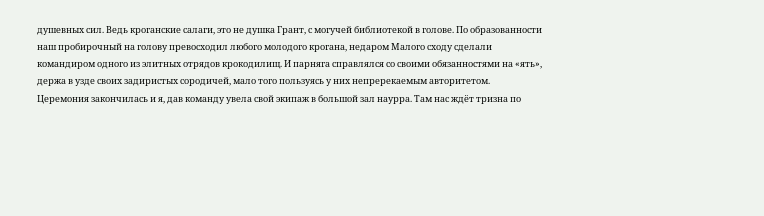душевных сил. Ведь кроганские салаги, это не душка Грант, с могучей библиотекой в голове. По образованности наш пробирочный на голову превосходил любого молодого крогана, недаром Малого сходу сделали командиром одного из элитных отрядов крокодилищ. И парняга справлялся со своими обязанностями на «ять», держа в узде своих задиристых сородичей, мало того пользуясь у них непререкаемым авторитетом.
Церемония закончилась и я, дав команду увела свой экипаж в большой зал наурра. Там нас ждёт тризна по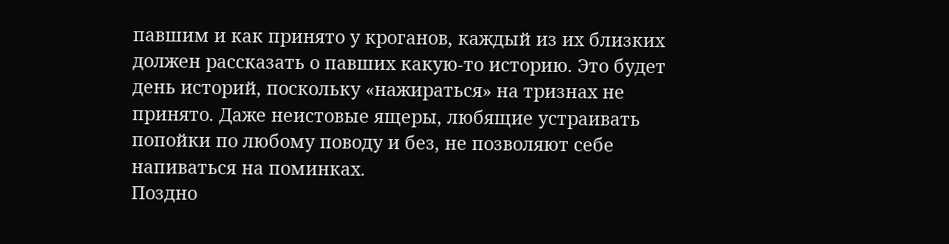павшим и как принято у кроганов, каждый из их близких должен рассказать о павших какую-то историю. Это будет день историй, поскольку «нажираться» на тризнах не принято. Даже неистовые ящеры, любящие устраивать попойки по любому поводу и без, не позволяют себе напиваться на поминках.
Поздно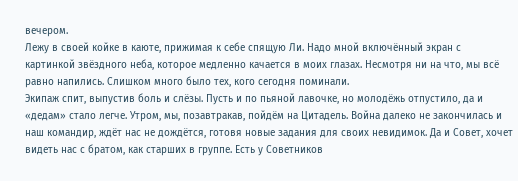вечером.
Лежу в своей койке в каюте, прижимая к себе спящую Ли. Надо мной включённый экран с картинкой звёздного неба, которое медленно качается в моих глазах. Несмотря ни на что, мы всё равно напились. Слишком много было тех, кого сегодня поминали.
Экипаж спит, выпустив боль и слёзы. Пусть и по пьяной лавочке, но молодёжь отпустило, да и «дедам» стало легче. Утром, мы, позавтракав, пойдём на Цитадель. Война далеко не закончилась и наш командир, ждёт нас не дождётся, готовя новые задания для своих невидимок. Да и Совет, хочет видеть нас с братом, как старших в группе. Есть у Советников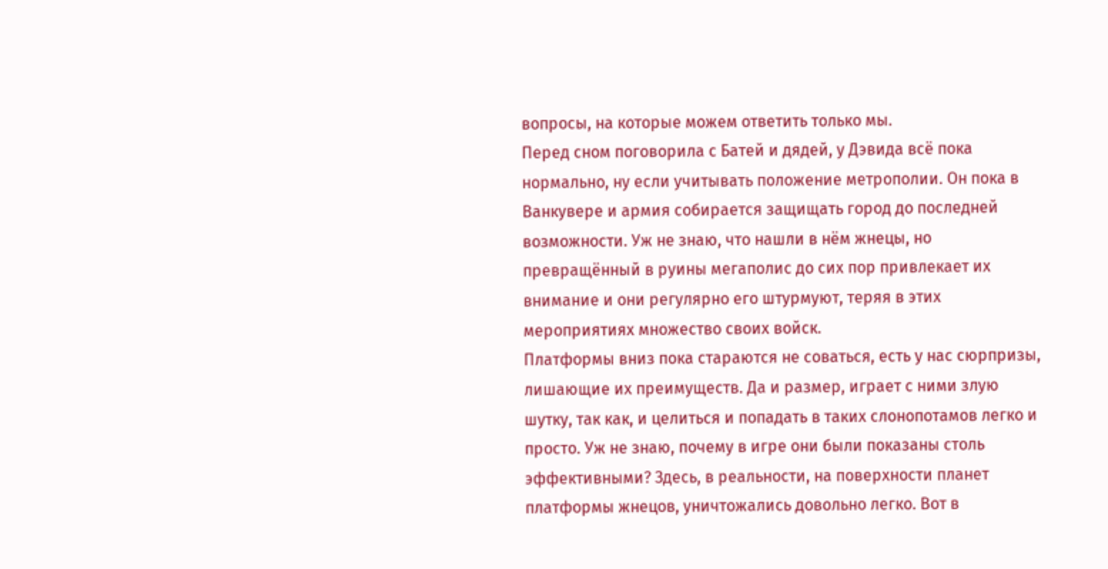вопросы, на которые можем ответить только мы.
Перед сном поговорила с Батей и дядей, у Дэвида всё пока нормально, ну если учитывать положение метрополии. Он пока в Ванкувере и армия собирается защищать город до последней возможности. Уж не знаю, что нашли в нём жнецы, но превращённый в руины мегаполис до сих пор привлекает их внимание и они регулярно его штурмуют, теряя в этих мероприятиях множество своих войск.
Платформы вниз пока стараются не соваться, есть у нас сюрпризы, лишающие их преимуществ. Да и размер, играет с ними злую шутку, так как, и целиться и попадать в таких слонопотамов легко и просто. Уж не знаю, почему в игре они были показаны столь эффективными? Здесь, в реальности, на поверхности планет платформы жнецов, уничтожались довольно легко. Вот в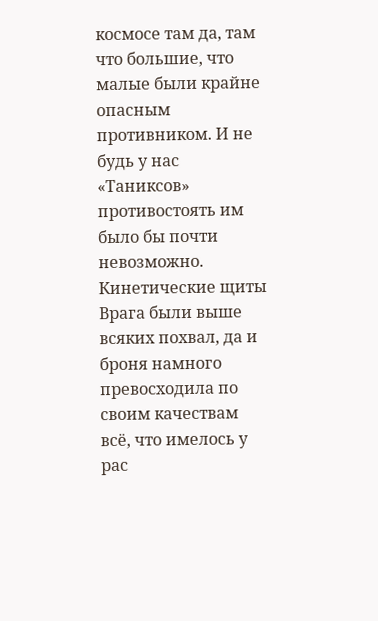космосе там да, там что большие, что малые были крайне опасным противником. И не будь у нас «Таниксов» противостоять им было бы почти невозможно. Кинетические щиты Врага были выше всяких похвал, да и броня намного превосходила по своим качествам всё, что имелось у рас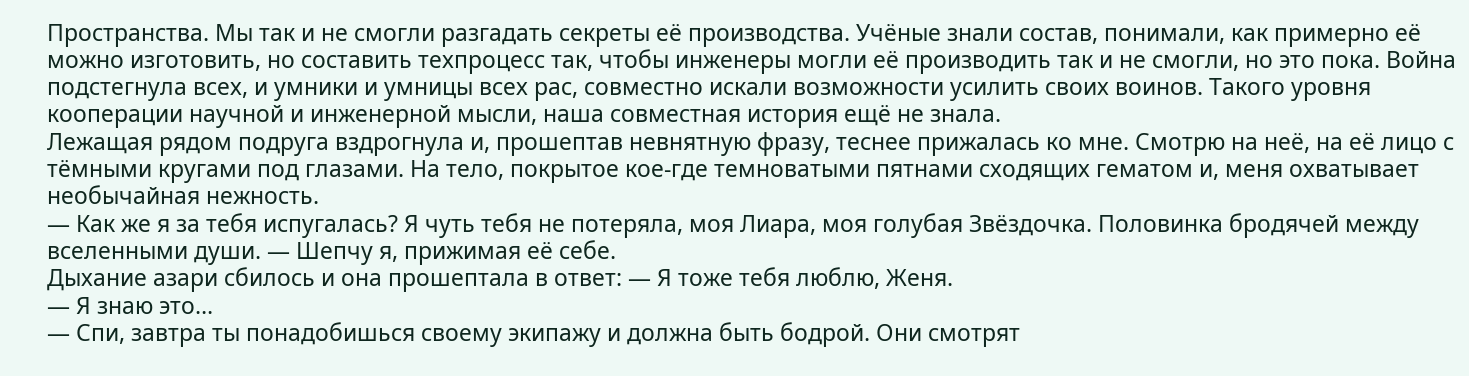Пространства. Мы так и не смогли разгадать секреты её производства. Учёные знали состав, понимали, как примерно её можно изготовить, но составить техпроцесс так, чтобы инженеры могли её производить так и не смогли, но это пока. Война подстегнула всех, и умники и умницы всех рас, совместно искали возможности усилить своих воинов. Такого уровня кооперации научной и инженерной мысли, наша совместная история ещё не знала.
Лежащая рядом подруга вздрогнула и, прошептав невнятную фразу, теснее прижалась ко мне. Смотрю на неё, на её лицо с тёмными кругами под глазами. На тело, покрытое кое-где темноватыми пятнами сходящих гематом и, меня охватывает необычайная нежность.
— Как же я за тебя испугалась? Я чуть тебя не потеряла, моя Лиара, моя голубая Звёздочка. Половинка бродячей между вселенными души. — Шепчу я, прижимая её себе.
Дыхание азари сбилось и она прошептала в ответ: — Я тоже тебя люблю, Женя.
— Я знаю это…
— Спи, завтра ты понадобишься своему экипажу и должна быть бодрой. Они смотрят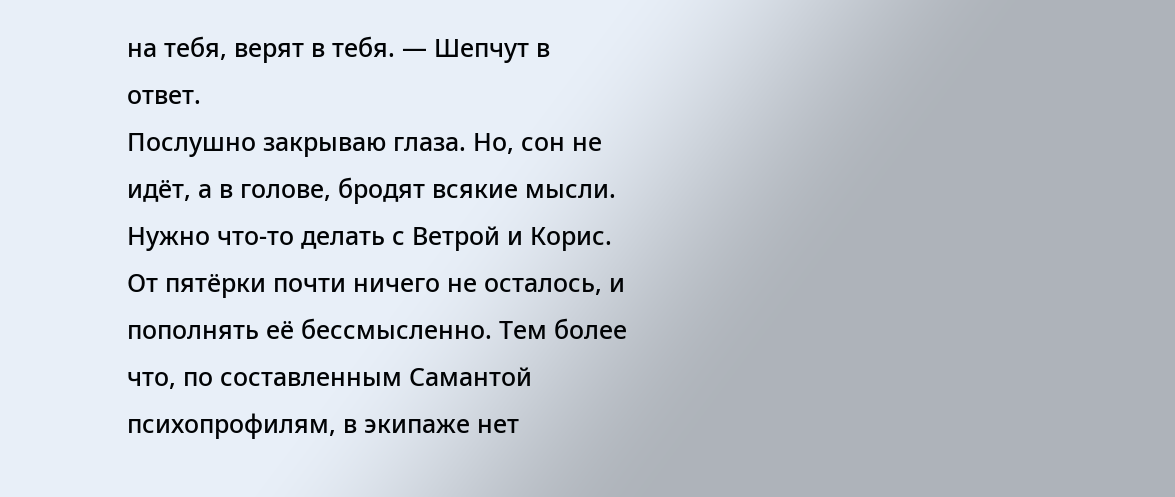на тебя, верят в тебя. — Шепчут в ответ.
Послушно закрываю глаза. Но, сон не идёт, а в голове, бродят всякие мысли. Нужно что-то делать с Ветрой и Корис. От пятёрки почти ничего не осталось, и пополнять её бессмысленно. Тем более что, по составленным Самантой психопрофилям, в экипаже нет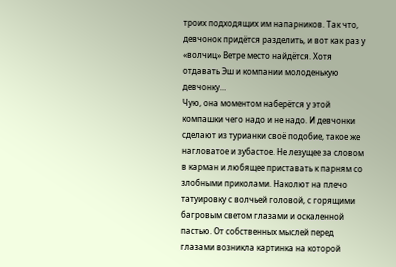троих подходящих им напарников. Так что, девчонок придётся разделить, и вот как раз у «волчиц» Ветре место найдётся. Хотя отдавать Эш и компании молоденькую девчонку…
Чую, она моментом наберётся у этой компашки чего надо и не надо. И девчонки сделают из турианки своё подобие, такое же нагловатое и зубастое. Не лезущее за словом в карман и любящее приставать к парням со злобными приколами. Наколют на плечо татуировку с волчьей головой, с горящими багровым светом глазами и оскаленной пастью. От собственных мыслей перед глазами возникла картинка на которой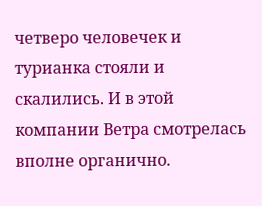четверо человечек и турианка стояли и скалились. И в этой компании Ветра смотрелась вполне органично.